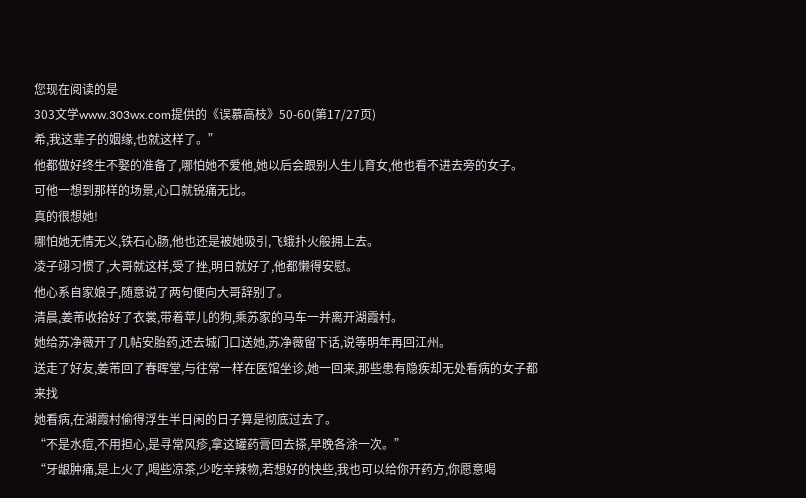您现在阅读的是
303文学www.303wx.com提供的《误慕高枝》50-60(第17/27页)
希,我这辈子的姻缘,也就这样了。”
他都做好终生不娶的准备了,哪怕她不爱他,她以后会跟别人生儿育女,他也看不进去旁的女子。
可他一想到那样的场景,心口就锐痛无比。
真的很想她!
哪怕她无情无义,铁石心肠,他也还是被她吸引,飞蛾扑火般拥上去。
凌子翊习惯了,大哥就这样,受了挫,明日就好了,他都懒得安慰。
他心系自家娘子,随意说了两句便向大哥辞别了。
清晨,姜芾收拾好了衣裳,带着苹儿的狗,乘苏家的马车一并离开湖霞村。
她给苏净薇开了几帖安胎药,还去城门口送她,苏净薇留下话,说等明年再回江州。
送走了好友,姜芾回了春晖堂,与往常一样在医馆坐诊,她一回来,那些患有隐疾却无处看病的女子都来找
她看病,在湖霞村偷得浮生半日闲的日子算是彻底过去了。
“不是水痘,不用担心,是寻常风疹,拿这罐药膏回去搽,早晚各涂一次。”
“牙龈肿痛,是上火了,喝些凉茶,少吃辛辣物,若想好的快些,我也可以给你开药方,你愿意喝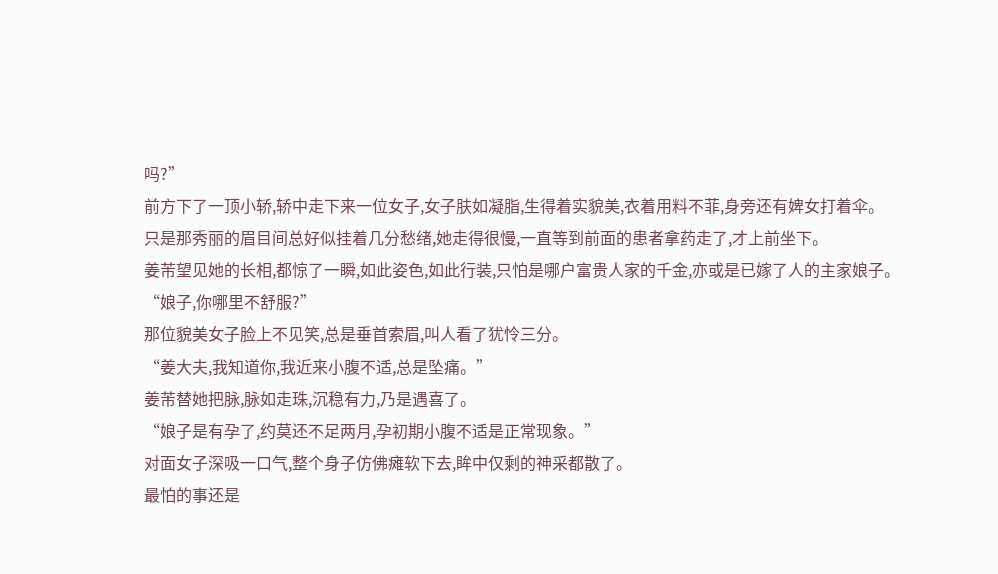吗?”
前方下了一顶小轿,轿中走下来一位女子,女子肤如凝脂,生得着实貌美,衣着用料不菲,身旁还有婢女打着伞。
只是那秀丽的眉目间总好似挂着几分愁绪,她走得很慢,一直等到前面的患者拿药走了,才上前坐下。
姜芾望见她的长相,都惊了一瞬,如此姿色,如此行装,只怕是哪户富贵人家的千金,亦或是已嫁了人的主家娘子。
“娘子,你哪里不舒服?”
那位貌美女子脸上不见笑,总是垂首索眉,叫人看了犹怜三分。
“姜大夫,我知道你,我近来小腹不适,总是坠痛。”
姜芾替她把脉,脉如走珠,沉稳有力,乃是遇喜了。
“娘子是有孕了,约莫还不足两月,孕初期小腹不适是正常现象。”
对面女子深吸一口气,整个身子仿佛瘫软下去,眸中仅剩的神采都散了。
最怕的事还是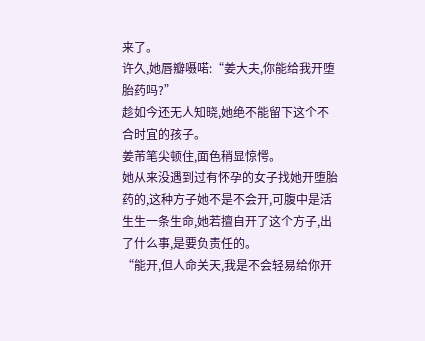来了。
许久,她唇瓣嗫喏:“姜大夫,你能给我开堕胎药吗?”
趁如今还无人知晓,她绝不能留下这个不合时宜的孩子。
姜芾笔尖顿住,面色稍显惊愕。
她从来没遇到过有怀孕的女子找她开堕胎药的,这种方子她不是不会开,可腹中是活生生一条生命,她若擅自开了这个方子,出了什么事,是要负责任的。
“能开,但人命关天,我是不会轻易给你开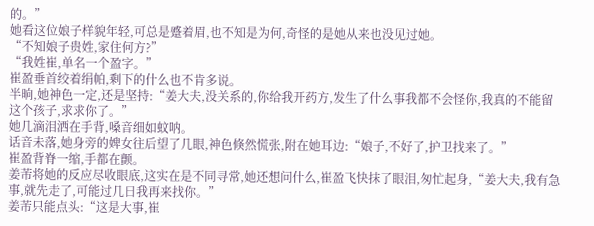的。”
她看这位娘子样貌年轻,可总是蹙着眉,也不知是为何,奇怪的是她从来也没见过她。
“不知娘子贵姓,家住何方?”
“我姓崔,单名一个盈字。”
崔盈垂首绞着绢帕,剩下的什么也不肯多说。
半晌,她神色一定,还是坚持:“姜大夫,没关系的,你给我开药方,发生了什么事我都不会怪你,我真的不能留这个孩子,求求你了。”
她几滴泪洒在手背,嗓音细如蚊呐。
话音未落,她身旁的婢女往后望了几眼,神色倏然慌张,附在她耳边:“娘子,不好了,护卫找来了。”
崔盈背脊一缩,手都在颤。
姜芾将她的反应尽收眼底,这实在是不同寻常,她还想问什么,崔盈飞快抹了眼泪,匆忙起身,“姜大夫,我有急事,就先走了,可能过几日我再来找你。”
姜芾只能点头:“这是大事,崔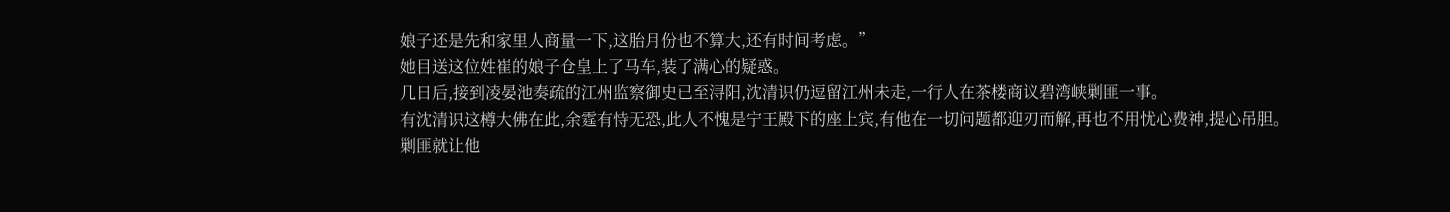娘子还是先和家里人商量一下,这胎月份也不算大,还有时间考虑。”
她目送这位姓崔的娘子仓皇上了马车,装了满心的疑惑。
几日后,接到凌晏池奏疏的江州监察御史已至浔阳,沈清识仍逗留江州未走,一行人在茶楼商议碧湾峡剿匪一事。
有沈清识这樽大佛在此,余霆有恃无恐,此人不愧是宁王殿下的座上宾,有他在一切问题都迎刃而解,再也不用忧心费神,提心吊胆。
剿匪就让他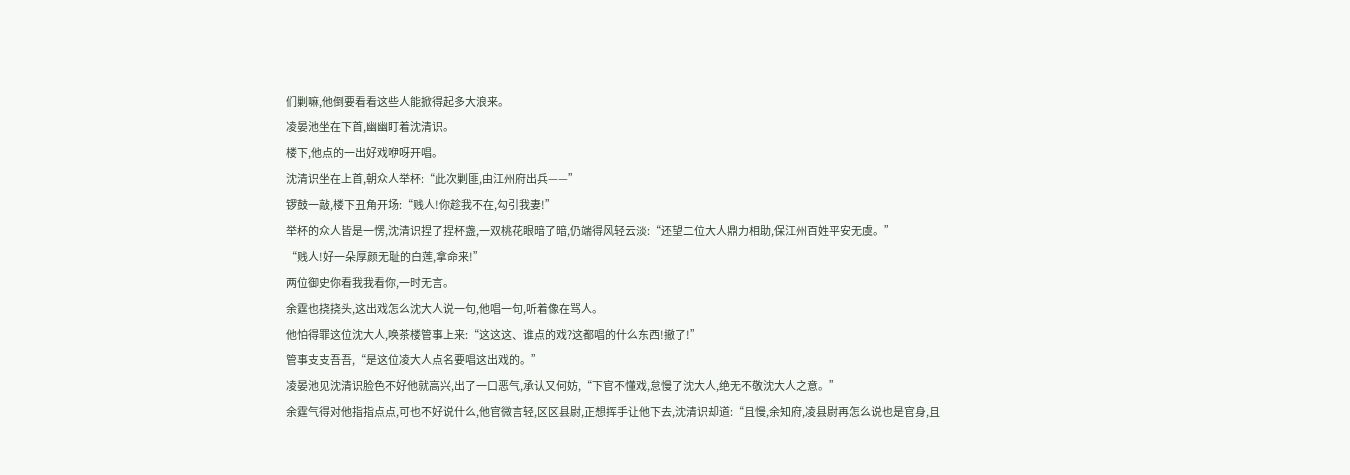们剿嘛,他倒要看看这些人能掀得起多大浪来。
凌晏池坐在下首,幽幽盯着沈清识。
楼下,他点的一出好戏咿呀开唱。
沈清识坐在上首,朝众人举杯:“此次剿匪,由江州府出兵——”
锣鼓一敲,楼下丑角开场:“贱人!你趁我不在,勾引我妻!”
举杯的众人皆是一愣,沈清识捏了捏杯盏,一双桃花眼暗了暗,仍端得风轻云淡:“还望二位大人鼎力相助,保江州百姓平安无虞。”
“贱人!好一朵厚颜无耻的白莲,拿命来!”
两位御史你看我我看你,一时无言。
余霆也挠挠头,这出戏怎么沈大人说一句,他唱一句,听着像在骂人。
他怕得罪这位沈大人,唤茶楼管事上来:“这这这、谁点的戏?这都唱的什么东西!撤了!”
管事支支吾吾,“是这位凌大人点名要唱这出戏的。”
凌晏池见沈清识脸色不好他就高兴,出了一口恶气,承认又何妨,“下官不懂戏,怠慢了沈大人,绝无不敬沈大人之意。”
余霆气得对他指指点点,可也不好说什么,他官微言轻,区区县尉,正想挥手让他下去,沈清识却道:“且慢,余知府,凌县尉再怎么说也是官身,且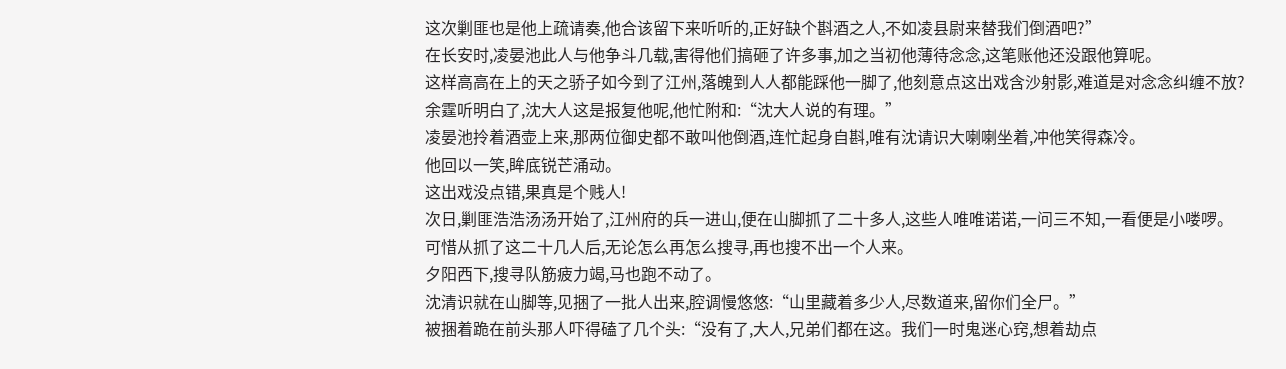这次剿匪也是他上疏请奏,他合该留下来听听的,正好缺个斟酒之人,不如凌县尉来替我们倒酒吧?”
在长安时,凌晏池此人与他争斗几载,害得他们搞砸了许多事,加之当初他薄待念念,这笔账他还没跟他算呢。
这样高高在上的天之骄子如今到了江州,落魄到人人都能踩他一脚了,他刻意点这出戏含沙射影,难道是对念念纠缠不放?
余霆听明白了,沈大人这是报复他呢,他忙附和:“沈大人说的有理。”
凌晏池拎着酒壶上来,那两位御史都不敢叫他倒酒,连忙起身自斟,唯有沈请识大喇喇坐着,冲他笑得森冷。
他回以一笑,眸底锐芒涌动。
这出戏没点错,果真是个贱人!
次日,剿匪浩浩汤汤开始了,江州府的兵一进山,便在山脚抓了二十多人,这些人唯唯诺诺,一问三不知,一看便是小喽啰。
可惜从抓了这二十几人后,无论怎么再怎么搜寻,再也搜不出一个人来。
夕阳西下,搜寻队筋疲力竭,马也跑不动了。
沈清识就在山脚等,见捆了一批人出来,腔调慢悠悠:“山里藏着多少人,尽数道来,留你们全尸。”
被捆着跪在前头那人吓得磕了几个头:“没有了,大人,兄弟们都在这。我们一时鬼迷心窍,想着劫点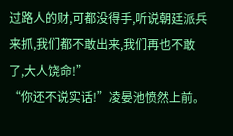过路人的财,可都没得手,听说朝廷派兵来抓,我们都不敢出来,我们再也不敢了,大人饶命!”
“你还不说实话!”凌晏池愤然上前。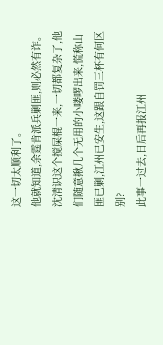这一切太顺利了。
他就知道,余霆肯派兵剿匪,则必然有诈。
沈清识这个搅屎棍一来,一切都复杂了,他们随意揪几个无用的小喽啰出来,慌称山匪已剿,江州已安生,这跟自罚三杯有何区别?
此事一过去,日后再报江州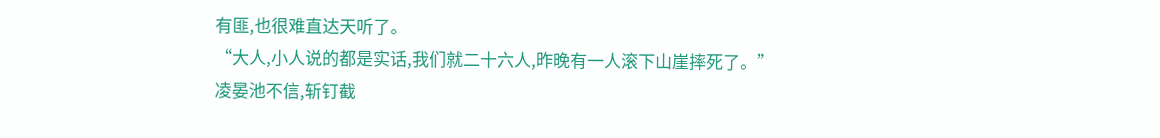有匪,也很难直达天听了。
“大人,小人说的都是实话,我们就二十六人,昨晚有一人滚下山崖摔死了。”
凌晏池不信,斩钉截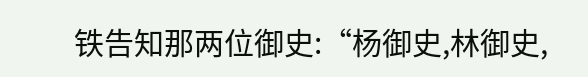铁告知那两位御史:“杨御史,林御史,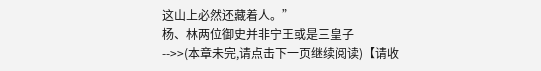这山上必然还藏着人。”
杨、林两位御史并非宁王或是三皇子
-->>(本章未完,请点击下一页继续阅读)【请收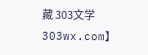藏 303文学 303wx.com】